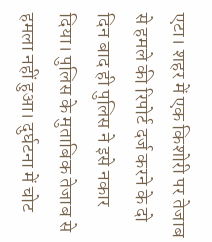एटा। शहर में एक किशोरी पर तेजाब से हमले की रिपोर्ट दर्ज करने के दो दिन बाद ही पुलिस ने इसे नकार दिया। पुलिस के मुताबिक तेजाब से हमला नहीं हुआ। दुर्घटना में चोट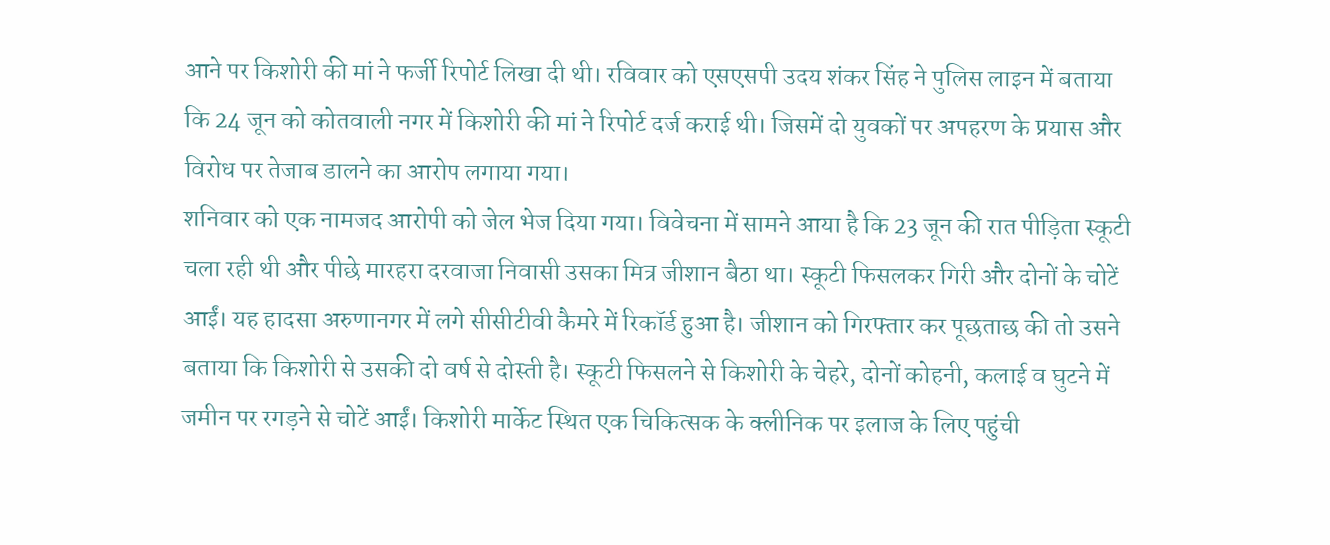आने पर किशोरी की मां ने फर्जी रिपोर्ट लिखा दी थी। रविवार को एसएसपी उदय शंकर सिंह ने पुलिस लाइन में बताया कि 24 जून को कोतवाली नगर में किशोरी की मां ने रिपोर्ट दर्ज कराई थी। जिसमें दो युवकों पर अपहरण के प्रयास और विरोध पर तेजाब डालने का आरोप लगाया गया।
शनिवार को एक नामजद आरोपी को जेल भेज दिया गया। विवेचना में सामने आया है कि 23 जून की रात पीड़िता स्कूटी चला रही थी और पीछे मारहरा दरवाजा निवासी उसका मित्र जीशान बैठा था। स्कूटी फिसलकर गिरी और दोनों के चोटें आईं। यह हादसा अरुणानगर में लगे सीसीटीवी कैमरे में रिकॉर्ड हुआ है। जीशान को गिरफ्तार कर पूछताछ की तो उसने बताया कि किशोरी से उसकी दो वर्ष से दोस्ती है। स्कूटी फिसलने से किशोरी के चेहरे, दोनों कोहनी, कलाई व घुटने में जमीन पर रगड़ने से चोटें आईं। किशोरी मार्केट स्थित एक चिकित्सक के क्लीनिक पर इलाज के लिए पहुंची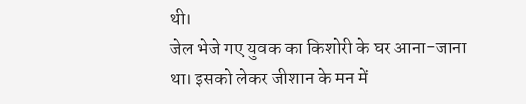थी।
जेल भेजे गए युवक का किशोरी के घर आना-जाना था। इसको लेकर जीशान के मन में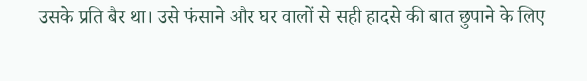उसके प्रति बैर था। उसे फंसाने और घर वालों से सही हादसे की बात छुपाने के लिए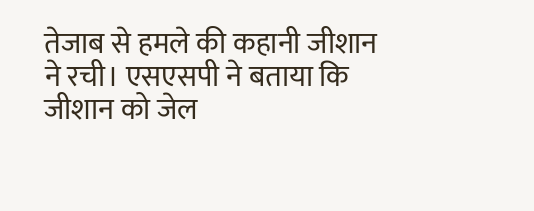तेजाब से हमले की कहानी जीशान ने रची। एसएसपी ने बताया कि जीशान को जेल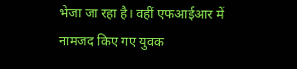भेजा जा रहा है। वहीं एफआईआर में नामजद किए गए युवक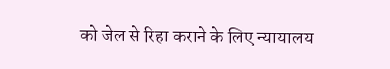को जेल से रिहा कराने के लिए न्यायालय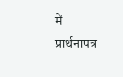में प्रार्थनापत्र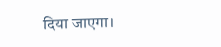दिया जाएगा।